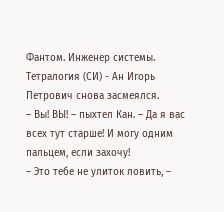Фантом. Инженер системы. Тетралогия (СИ) - Ан Игорь
Петрович снова засмеялся.
– Вы! ВЫ! – пыхтел Кан. – Да я вас всех тут старше! И могу одним пальцем, если захочу!
– Это тебе не улиток ловить, –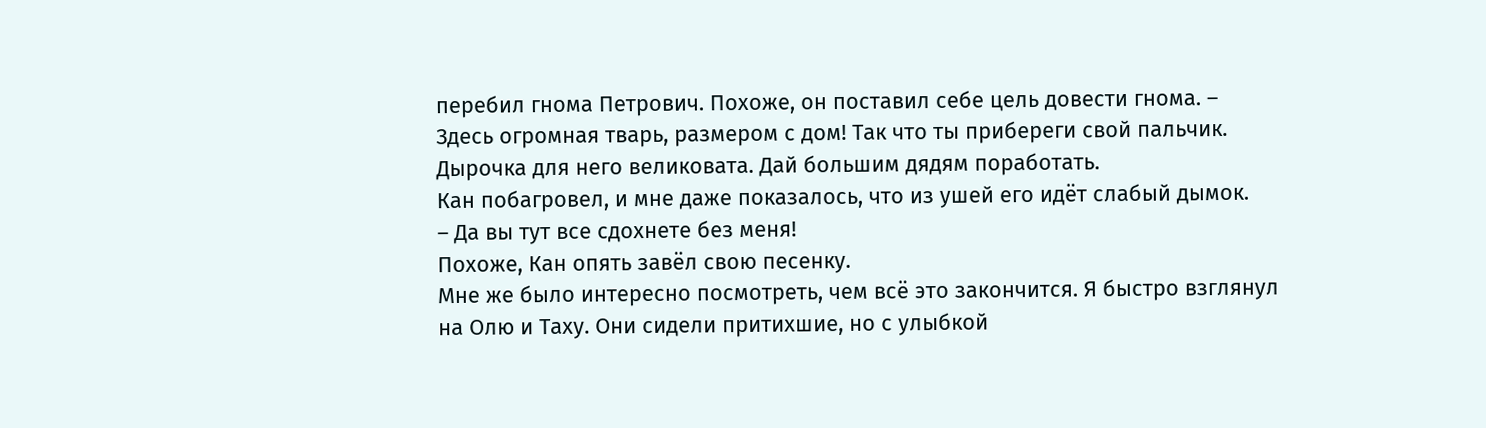перебил гнома Петрович. Похоже, он поставил себе цель довести гнома. – Здесь огромная тварь, размером с дом! Так что ты прибереги свой пальчик. Дырочка для него великовата. Дай большим дядям поработать.
Кан побагровел, и мне даже показалось, что из ушей его идёт слабый дымок.
– Да вы тут все сдохнете без меня!
Похоже, Кан опять завёл свою песенку.
Мне же было интересно посмотреть, чем всё это закончится. Я быстро взглянул на Олю и Таху. Они сидели притихшие, но с улыбкой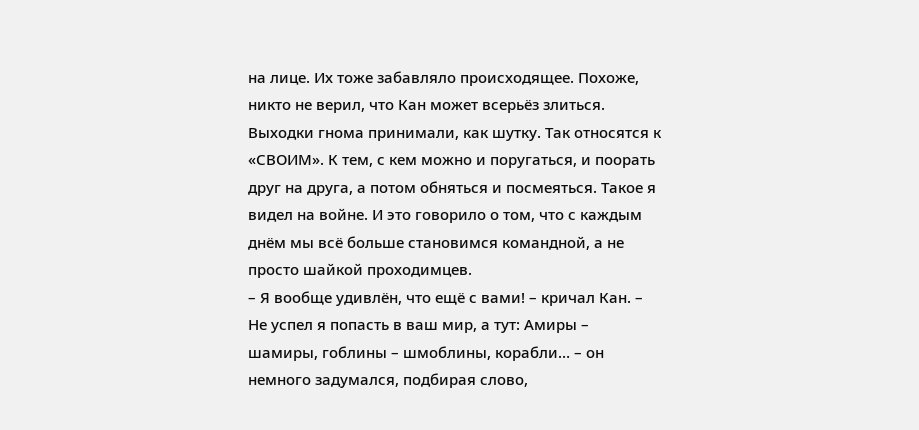на лице. Их тоже забавляло происходящее. Похоже, никто не верил, что Кан может всерьёз злиться. Выходки гнома принимали, как шутку. Так относятся к «СВОИМ». К тем, с кем можно и поругаться, и поорать друг на друга, а потом обняться и посмеяться. Такое я видел на войне. И это говорило о том, что с каждым днём мы всё больше становимся командной, а не просто шайкой проходимцев.
– Я вообще удивлён, что ещё с вами! – кричал Кан. – Не успел я попасть в ваш мир, а тут: Амиры – шамиры, гоблины – шмоблины, корабли… – он немного задумался, подбирая слово,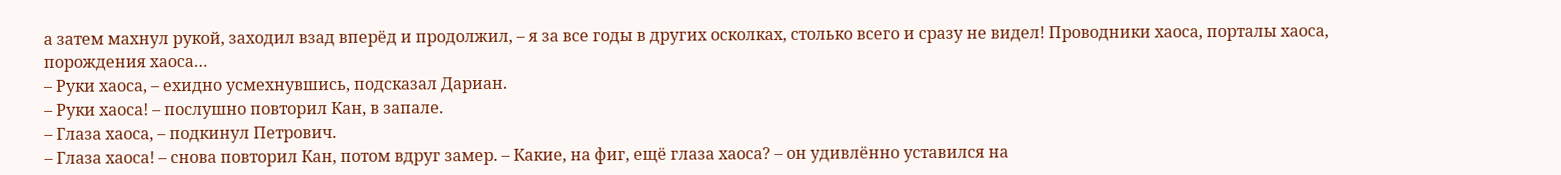а затем махнул рукой, заходил взад вперёд и продолжил, – я за все годы в других осколках, столько всего и сразу не видел! Проводники хаоса, порталы хаоса, порождения хаоса…
– Руки хаоса, – ехидно усмехнувшись, подсказал Дариан.
– Руки хаоса! – послушно повторил Кан, в запале.
– Глаза хаоса, – подкинул Петрович.
– Глаза хаоса! – снова повторил Кан, потом вдруг замер. – Какие, на фиг, ещё глаза хаоса? – он удивлённо уставился на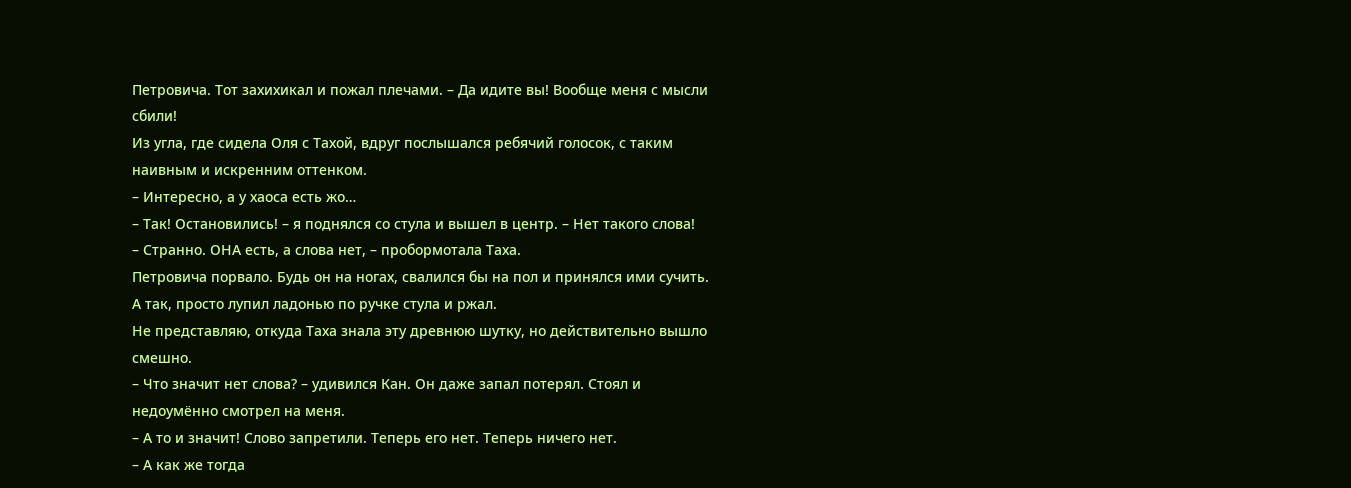Петровича. Тот захихикал и пожал плечами. – Да идите вы! Вообще меня с мысли сбили!
Из угла, где сидела Оля с Тахой, вдруг послышался ребячий голосок, с таким наивным и искренним оттенком.
– Интересно, а у хаоса есть жо…
– Так! Остановились! – я поднялся со стула и вышел в центр. – Нет такого слова!
– Странно. ОНА есть, а слова нет, – пробормотала Таха.
Петровича порвало. Будь он на ногах, свалился бы на пол и принялся ими сучить. А так, просто лупил ладонью по ручке стула и ржал.
Не представляю, откуда Таха знала эту древнюю шутку, но действительно вышло смешно.
– Что значит нет слова? – удивился Кан. Он даже запал потерял. Стоял и недоумённо смотрел на меня.
– А то и значит! Слово запретили. Теперь его нет. Теперь ничего нет.
– А как же тогда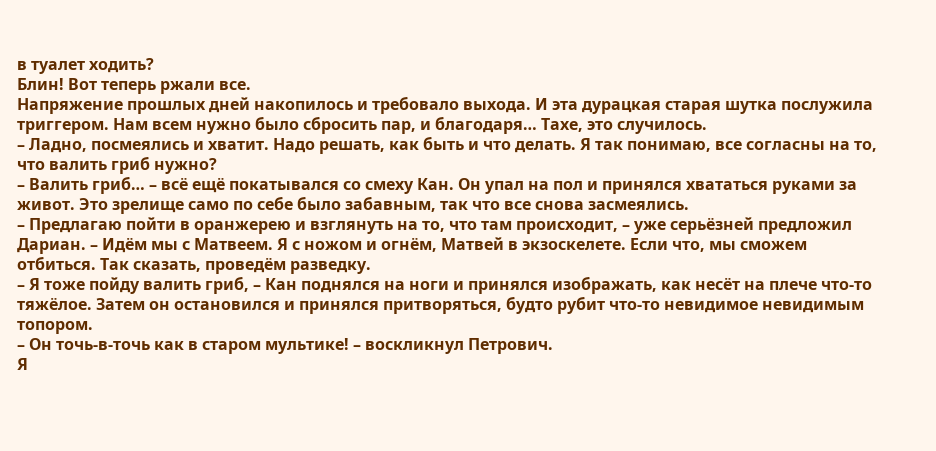в туалет ходить?
Блин! Вот теперь ржали все.
Напряжение прошлых дней накопилось и требовало выхода. И эта дурацкая старая шутка послужила триггером. Нам всем нужно было сбросить пар, и благодаря… Тахе, это случилось.
– Ладно, посмеялись и хватит. Надо решать, как быть и что делать. Я так понимаю, все согласны на то, что валить гриб нужно?
– Валить гриб… – всё ещё покатывался со смеху Кан. Он упал на пол и принялся хвататься руками за живот. Это зрелище само по себе было забавным, так что все снова засмеялись.
– Предлагаю пойти в оранжерею и взглянуть на то, что там происходит, – уже серьёзней предложил Дариан. – Идём мы с Матвеем. Я с ножом и огнём, Матвей в экзоскелете. Если что, мы сможем отбиться. Так сказать, проведём разведку.
– Я тоже пойду валить гриб, – Кан поднялся на ноги и принялся изображать, как несёт на плече что‑то тяжёлое. Затем он остановился и принялся притворяться, будто рубит что‑то невидимое невидимым топором.
– Он точь‑в‑точь как в старом мультике! – воскликнул Петрович.
Я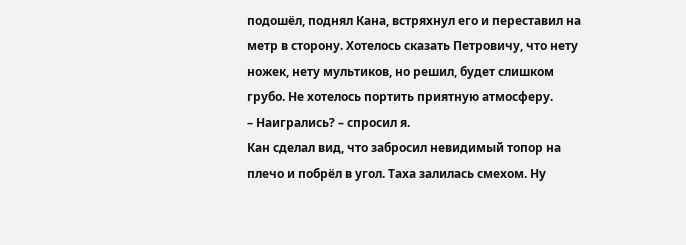подошёл, поднял Кана, встряхнул его и переставил на метр в сторону. Хотелось сказать Петровичу, что нету ножек, нету мультиков, но решил, будет слишком грубо. Не хотелось портить приятную атмосферу.
– Наигрались? – спросил я.
Кан сделал вид, что забросил невидимый топор на плечо и побрёл в угол. Таха залилась смехом. Ну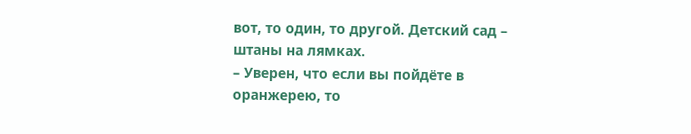вот, то один, то другой. Детский сад – штаны на лямках.
– Уверен, что если вы пойдёте в оранжерею, то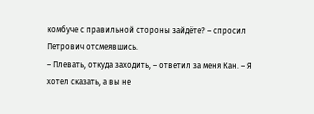комбуче с правильной стороны зайдёте? – спросил Петрович отсмеявшись.
– Плевать, откуда заходить, – ответил за меня Кан. – Я хотел сказать, а вы не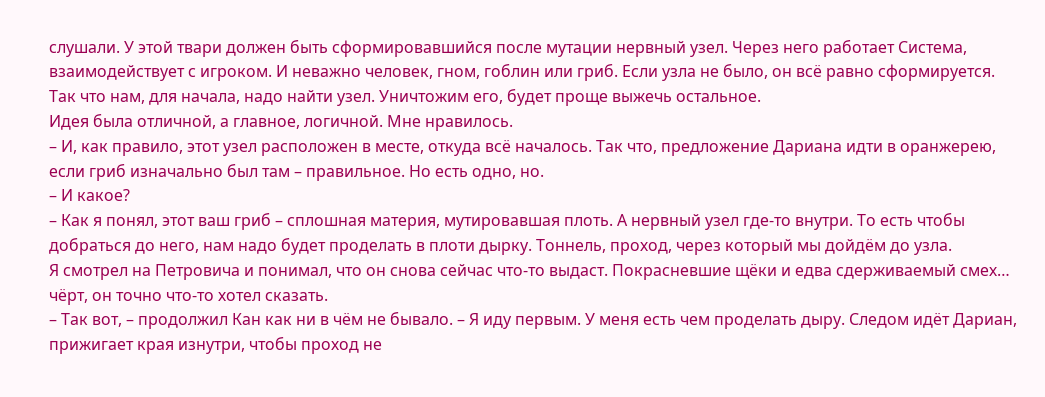слушали. У этой твари должен быть сформировавшийся после мутации нервный узел. Через него работает Система, взаимодействует с игроком. И неважно человек, гном, гоблин или гриб. Если узла не было, он всё равно сформируется. Так что нам, для начала, надо найти узел. Уничтожим его, будет проще выжечь остальное.
Идея была отличной, а главное, логичной. Мне нравилось.
– И, как правило, этот узел расположен в месте, откуда всё началось. Так что, предложение Дариана идти в оранжерею, если гриб изначально был там – правильное. Но есть одно, но.
– И какое?
– Как я понял, этот ваш гриб – сплошная материя, мутировавшая плоть. А нервный узел где‑то внутри. То есть чтобы добраться до него, нам надо будет проделать в плоти дырку. Тоннель, проход, через который мы дойдём до узла.
Я смотрел на Петровича и понимал, что он снова сейчас что‑то выдаст. Покрасневшие щёки и едва сдерживаемый смех… чёрт, он точно что‑то хотел сказать.
– Так вот, – продолжил Кан как ни в чём не бывало. – Я иду первым. У меня есть чем проделать дыру. Следом идёт Дариан, прижигает края изнутри, чтобы проход не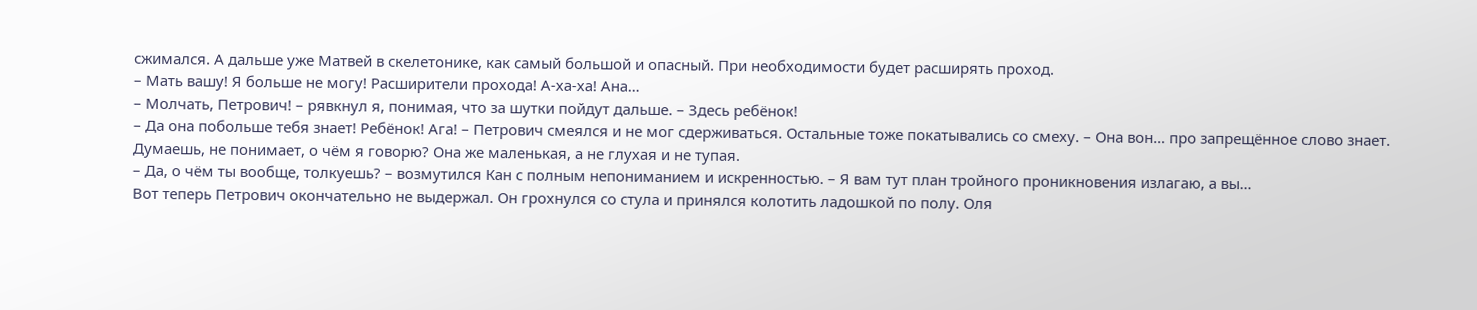сжимался. А дальше уже Матвей в скелетонике, как самый большой и опасный. При необходимости будет расширять проход.
– Мать вашу! Я больше не могу! Расширители прохода! А‑ха‑ха! Ана…
– Молчать, Петрович! – рявкнул я, понимая, что за шутки пойдут дальше. – Здесь ребёнок!
– Да она побольше тебя знает! Ребёнок! Ага! – Петрович смеялся и не мог сдерживаться. Остальные тоже покатывались со смеху. – Она вон… про запрещённое слово знает. Думаешь, не понимает, о чём я говорю? Она же маленькая, а не глухая и не тупая.
– Да, о чём ты вообще, толкуешь? – возмутился Кан с полным непониманием и искренностью. – Я вам тут план тройного проникновения излагаю, а вы…
Вот теперь Петрович окончательно не выдержал. Он грохнулся со стула и принялся колотить ладошкой по полу. Оля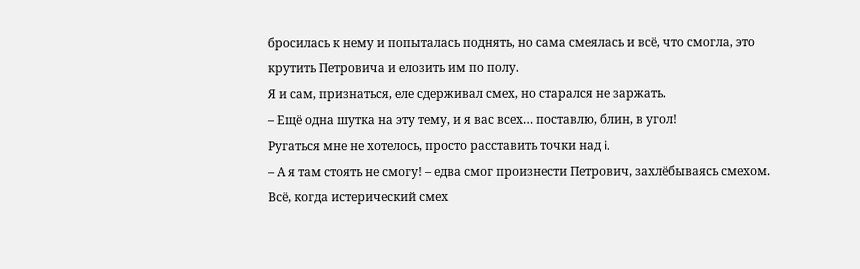бросилась к нему и попыталась поднять, но сама смеялась и всё, что смогла, это крутить Петровича и елозить им по полу.
Я и сам, признаться, еле сдерживал смех, но старался не заржать.
– Ещё одна шутка на эту тему, и я вас всех… поставлю, блин, в угол!
Ругаться мне не хотелось, просто расставить точки над i.
– А я там стоять не смогу! – едва смог произнести Петрович, захлёбываясь смехом.
Всё, когда истерический смех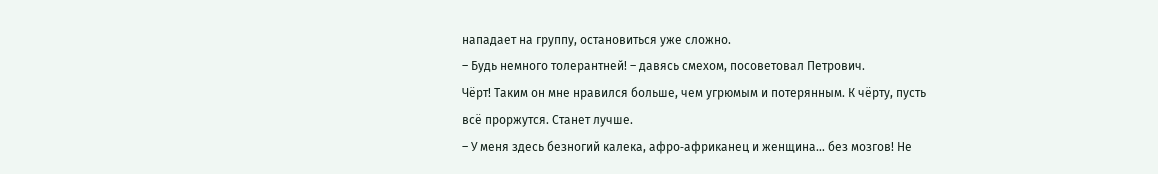нападает на группу, остановиться уже сложно.
– Будь немного толерантней! – давясь смехом, посоветовал Петрович.
Чёрт! Таким он мне нравился больше, чем угрюмым и потерянным. К чёрту, пусть всё проржутся. Станет лучше.
– У меня здесь безногий калека, афро‑африканец и женщина… без мозгов! Не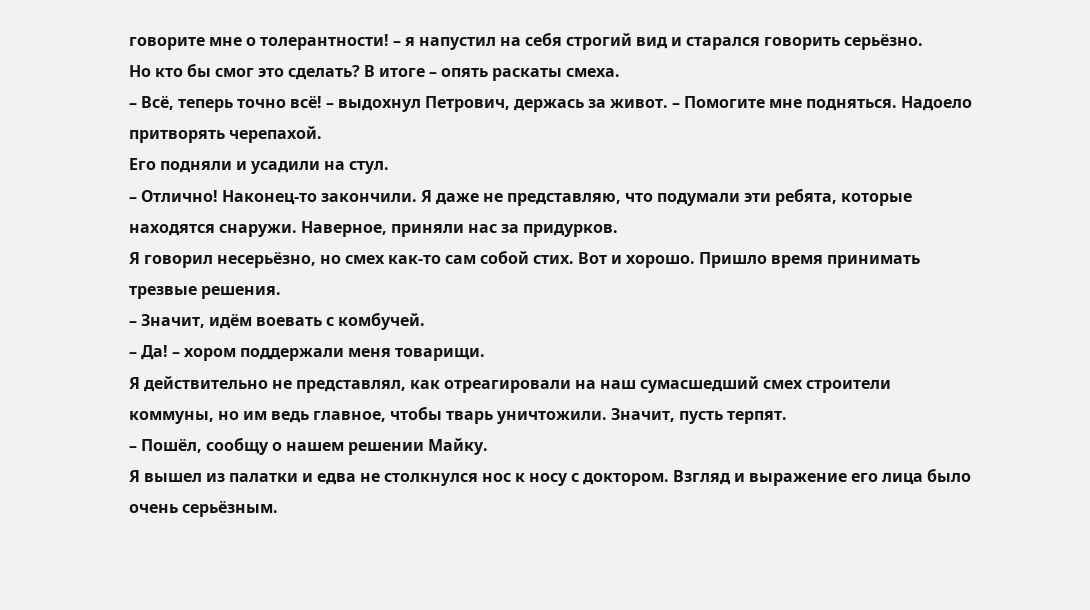говорите мне о толерантности! – я напустил на себя строгий вид и старался говорить серьёзно.
Но кто бы смог это сделать? В итоге – опять раскаты смеха.
– Всё, теперь точно всё! – выдохнул Петрович, держась за живот. – Помогите мне подняться. Надоело притворять черепахой.
Его подняли и усадили на стул.
– Отлично! Наконец‑то закончили. Я даже не представляю, что подумали эти ребята, которые находятся снаружи. Наверное, приняли нас за придурков.
Я говорил несерьёзно, но смех как‑то сам собой стих. Вот и хорошо. Пришло время принимать трезвые решения.
– Значит, идём воевать с комбучей.
– Да! – хором поддержали меня товарищи.
Я действительно не представлял, как отреагировали на наш сумасшедший смех строители коммуны, но им ведь главное, чтобы тварь уничтожили. Значит, пусть терпят.
– Пошёл, сообщу о нашем решении Майку.
Я вышел из палатки и едва не столкнулся нос к носу с доктором. Взгляд и выражение его лица было очень серьёзным.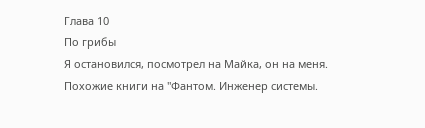Глава 10
По грибы
Я остановился, посмотрел на Майка, он на меня.
Похожие книги на "Фантом. Инженер системы.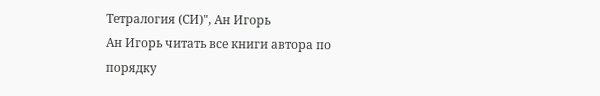Тетралогия (СИ)", Ан Игорь
Ан Игорь читать все книги автора по порядку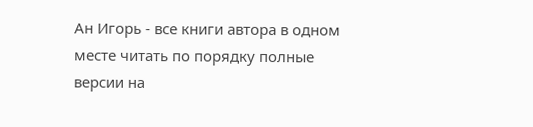Ан Игорь - все книги автора в одном месте читать по порядку полные версии на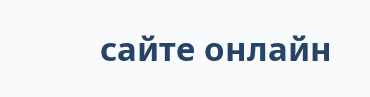сайте онлайн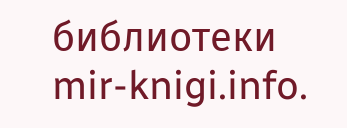библиотеки mir-knigi.info.